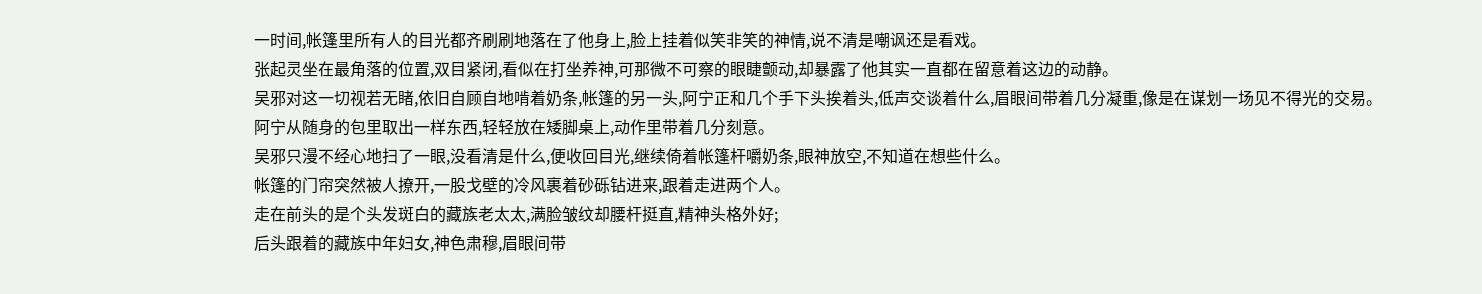一时间,帐篷里所有人的目光都齐刷刷地落在了他身上,脸上挂着似笑非笑的神情,说不清是嘲讽还是看戏。
张起灵坐在最角落的位置,双目紧闭,看似在打坐养神,可那微不可察的眼睫颤动,却暴露了他其实一直都在留意着这边的动静。
吴邪对这一切视若无睹,依旧自顾自地啃着奶条,帐篷的另一头,阿宁正和几个手下头挨着头,低声交谈着什么,眉眼间带着几分凝重,像是在谋划一场见不得光的交易。
阿宁从随身的包里取出一样东西,轻轻放在矮脚桌上,动作里带着几分刻意。
吴邪只漫不经心地扫了一眼,没看清是什么,便收回目光,继续倚着帐篷杆嚼奶条,眼神放空,不知道在想些什么。
帐篷的门帘突然被人撩开,一股戈壁的冷风裹着砂砾钻进来,跟着走进两个人。
走在前头的是个头发斑白的藏族老太太,满脸皱纹却腰杆挺直,精神头格外好;
后头跟着的藏族中年妇女,神色肃穆,眉眼间带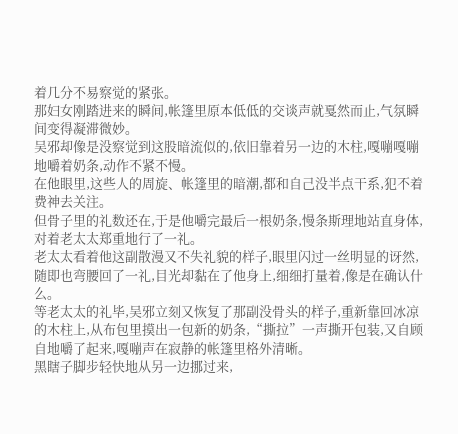着几分不易察觉的紧张。
那妇女刚踏进来的瞬间,帐篷里原本低低的交谈声就戛然而止,气氛瞬间变得凝滞微妙。
吴邪却像是没察觉到这股暗流似的,依旧靠着另一边的木柱,嘎嘣嘎嘣地嚼着奶条,动作不紧不慢。
在他眼里,这些人的周旋、帐篷里的暗潮,都和自己没半点干系,犯不着费神去关注。
但骨子里的礼数还在,于是他嚼完最后一根奶条,慢条斯理地站直身体,对着老太太郑重地行了一礼。
老太太看着他这副散漫又不失礼貌的样子,眼里闪过一丝明显的讶然,随即也弯腰回了一礼,目光却黏在了他身上,细细打量着,像是在确认什么。
等老太太的礼毕,吴邪立刻又恢复了那副没骨头的样子,重新靠回冰凉的木柱上,从布包里摸出一包新的奶条,“撕拉”一声撕开包装,又自顾自地嚼了起来,嘎嘣声在寂静的帐篷里格外清晰。
黑瞎子脚步轻快地从另一边挪过来,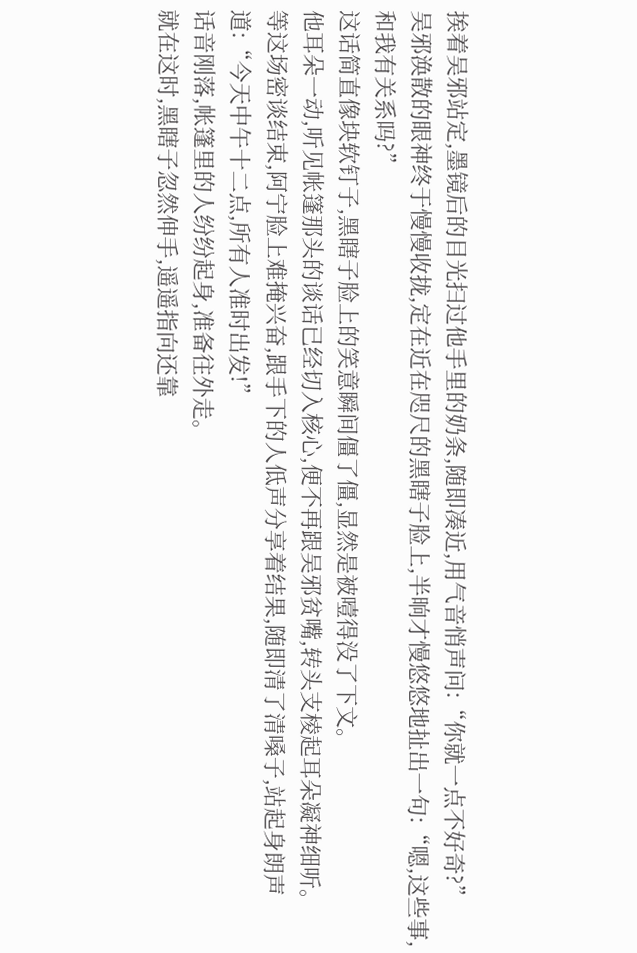挨着吴邪站定,墨镜后的目光扫过他手里的奶条,随即凑近,用气音悄声问:“你就一点不好奇?”
吴邪涣散的眼神终于慢慢收拢,定在近在咫尺的黑瞎子脸上,半晌才慢悠悠地扯出一句:“嗯,这些事,和我有关系吗?”
这话简直像块软钉子,黑瞎子脸上的笑意瞬间僵了僵,显然是被噎得没了下文。
他耳朵一动,听见帐篷那头的谈话已经切入核心,便不再跟吴邪贫嘴,转头支棱起耳朵凝神细听。
等这场密谈结束,阿宁脸上难掩兴奋,跟手下的人低声分享着结果,随即清了清嗓子,站起身朗声道:“今天中午十二点,所有人准时出发!”
话音刚落,帐篷里的人纷纷起身,准备往外走。
就在这时,黑瞎子忽然伸手,遥遥指向还靠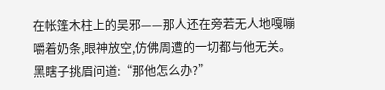在帐篷木柱上的吴邪——那人还在旁若无人地嘎嘣嚼着奶条,眼神放空,仿佛周遭的一切都与他无关。黑瞎子挑眉问道:“那他怎么办?”